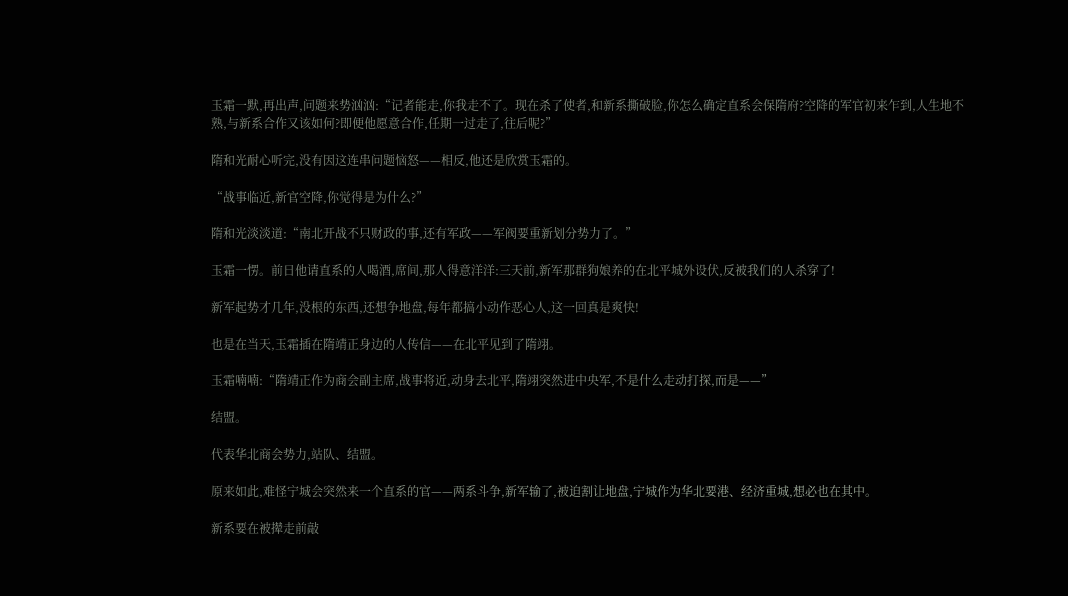玉霜一默,再出声,问题来势汹汹:“记者能走,你我走不了。现在杀了使者,和新系撕破脸,你怎么确定直系会保隋府?空降的军官初来乍到,人生地不熟,与新系合作又该如何?即便他愿意合作,任期一过走了,往后呢?”

隋和光耐心听完,没有因这连串问题恼怒——相反,他还是欣赏玉霜的。

“战事临近,新官空降,你觉得是为什么?”

隋和光淡淡道:“南北开战不只财政的事,还有军政——军阀要重新划分势力了。”

玉霜一愣。前日他请直系的人喝酒,席间,那人得意洋洋:三天前,新军那群狗娘养的在北平城外设伏,反被我们的人杀穿了!

新军起势才几年,没根的东西,还想争地盘,每年都搞小动作恶心人,这一回真是爽快!

也是在当天,玉霜插在隋靖正身边的人传信——在北平见到了隋翊。

玉霜喃喃:“隋靖正作为商会副主席,战事将近,动身去北平,隋翊突然进中央军,不是什么走动打探,而是——”

结盟。

代表华北商会势力,站队、结盟。

原来如此,难怪宁城会突然来一个直系的官——两系斗争,新军输了,被迫割让地盘,宁城作为华北要港、经济重城,想必也在其中。

新系要在被撵走前敲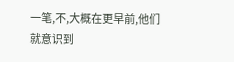一笔,不,大概在更早前,他们就意识到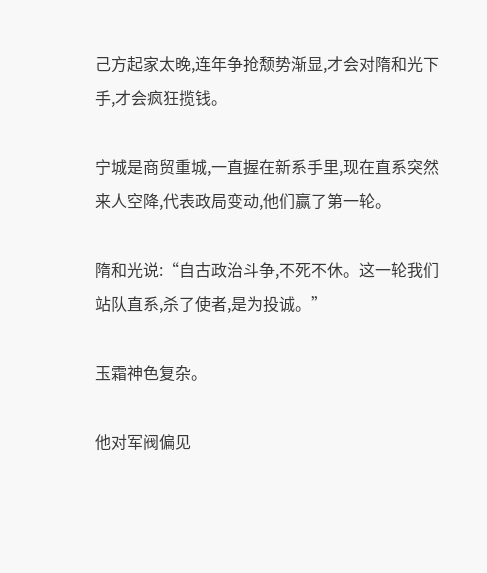己方起家太晚,连年争抢颓势渐显,才会对隋和光下手,才会疯狂揽钱。

宁城是商贸重城,一直握在新系手里,现在直系突然来人空降,代表政局变动,他们赢了第一轮。

隋和光说:“自古政治斗争,不死不休。这一轮我们站队直系,杀了使者,是为投诚。”

玉霜神色复杂。

他对军阀偏见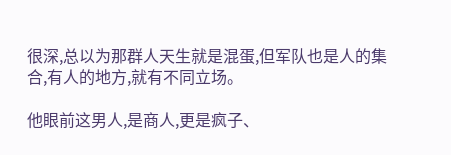很深,总以为那群人天生就是混蛋,但军队也是人的集合,有人的地方,就有不同立场。

他眼前这男人,是商人,更是疯子、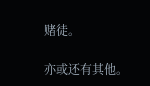赌徒。

亦或还有其他。